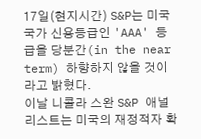17일(현지시간) S&P는 미국 국가 신용등급인 'AAA' 등급을 당분간(in the near term) 하향하지 않을 것이라고 밝혔다.
이날 니콜라 스완 S&P 애널리스트는 미국의 재정적자 확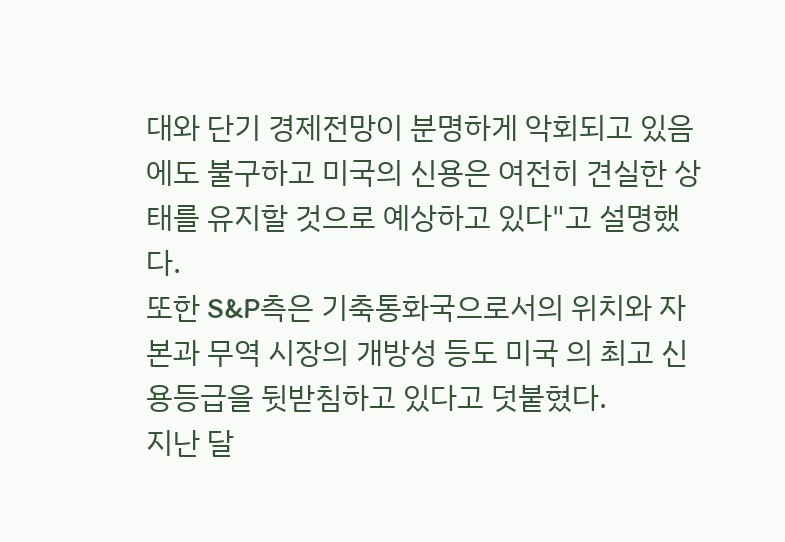대와 단기 경제전망이 분명하게 악회되고 있음에도 불구하고 미국의 신용은 여전히 견실한 상태를 유지할 것으로 예상하고 있다"고 설명했다.
또한 S&P측은 기축통화국으로서의 위치와 자본과 무역 시장의 개방성 등도 미국 의 최고 신용등급을 뒷받침하고 있다고 덧붙혔다.
지난 달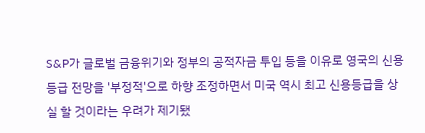S&P가 글로벌 금융위기와 정부의 공적자금 투입 등을 이유로 영국의 신용등급 전망을 '부정적'으로 하향 조정하면서 미국 역시 최고 신용등급을 상실 할 것이라는 우려가 제기됐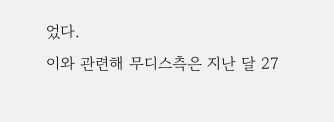었다.
이와 관련해 무디스측은 지난 달 27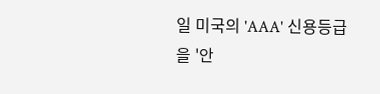일 미국의 'AAA' 신용등급을 '안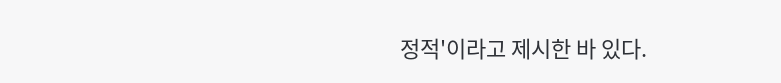정적'이라고 제시한 바 있다.